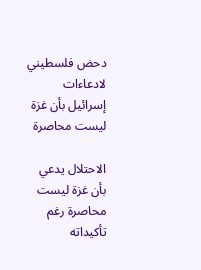دحض فلسطيني لادعاءات إسرائيل بأن غزة ليست محاصرة

الاحتلال يدعي بأن غزة ليست محاصرة رغم تأكيداته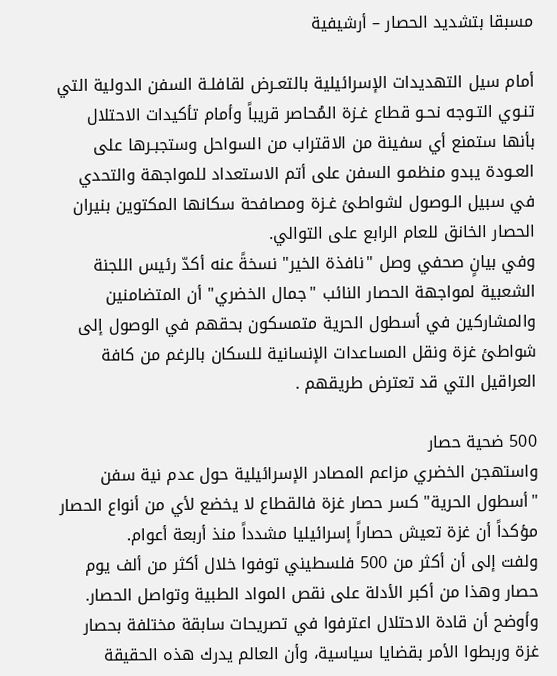مسبقا بتشديد الحصار – أرشيفية

أمام سيل التهديدات الإسرائيلية بالتعـرض لقافلـة السفن الدولية التي تنـوي التـوجه نحـو قطاع غـزة المُحاصر قريباً وأمام تأكيدات الاحتلال بأنها ستمنع أي سفينة من الاقتراب من السواحل وستجبـرها على العـودة يبدو منظمـو السفن على أتم الاستعداد للمواجهة والتحدي في سبيل الـوصول لشواطئ غـزة ومصافحة سكانها المكتوين بنيران الحصار الخانق للعام الرابع على التوالي.
وفي بيانٍ صحفي وصل "نافذة الخير" نسخةً عنه أكدّ رئيس اللجنة الشعبية لمواجهة الحصار النائب "جمال الخضري" أن المتضامنين والمشاركين في أسطول الحرية متمسكون بحقهم في الوصول إلى شواطئ غزة ونقل المساعدات الإنسانية للسكان بالرغم من كافة العراقيل التي قد تعترض طريقهم .

500 ضحية حصار
واستهجن الخضري مزاعم المصادر الإسرائيلية حول عدم نية سفن "أسطول الحرية" كسر حصار غزة فالقطاع لا يخضع لأي من أنواع الحصار مؤكداً أن غزة تعيش حصاراً إسرائيليا مشدداً منذ أربعة أعوام.
ولفت إلى أن أكثر من 500 فلسطيني توفوا خلال أكثر من ألف يوم حصار وهذا من أكبر الأدلة على نقص المواد الطبية وتواصل الحصار.
وأوضح أن قادة الاحتلال اعترفوا في تصريحات سابقة مختلفة بحصار غزة وربطوا الأمر بقضايا سياسية، وأن العالم يدرك هذه الحقيقة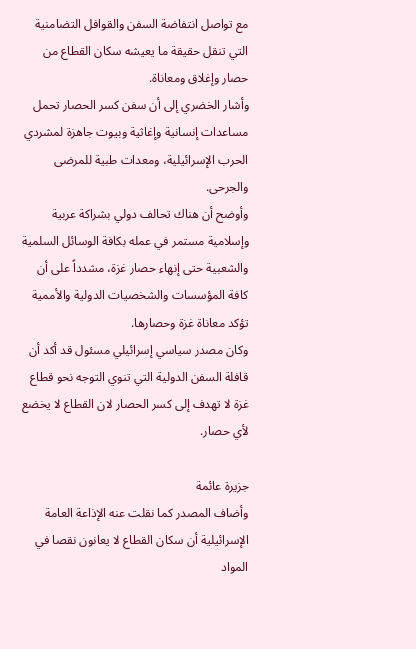مع تواصل انتفاضة السفن والقوافل التضامنية التي تنقل حقيقة ما يعيشه سكان القطاع من حصار وإغلاق ومعاناة.
وأشار الخضري إلى أن سفن كسر الحصار تحمل مساعدات إنسانية وإغاثية وبيوت جاهزة لمشردي الحرب الإسرائيلية، ومعدات طبية للمرضى والجرحى.
وأوضح أن هناك تحالف دولي بشراكة عربية وإسلامية مستمر في عمله بكافة الوسائل السلمية والشعبية حتى إنهاء حصار غزة، مشدداً على أن كافة المؤسسات والشخصيات الدولية والأممية تؤكد معاناة غزة وحصارها.
وكان مصدر سياسي إسرائيلي مسئول قد أكد أن قافلة السفن الدولية التي تنوي التوجه نحو قطاع غزة لا تهدف إلى كسر الحصار لان القطاع لا يخضع لأي حصار.

جزيرة عائمة
وأضاف المصدر كما نقلت عنه الإذاعة العامة الإسرائيلية أن سكان القطاع لا يعانون نقصا في المواد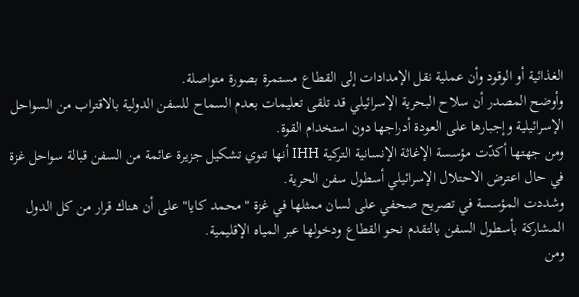الغذائية أو الوقود وأن عملية نقل الإمدادات إلى القطاع مستمرة بصورة متواصلة.
وأوضح المصدر أن سلاح البحرية الإسرائيلي قد تلقى تعليمات بعدم السماح للسفن الدولية بالاقتراب من السواحل الإسرائيلية وإجبارها على العودة أدراجها دون استخدام القوة.
ومن جهتها أكدّت مؤسسة الإغاثة الإنسانية التركية IHH أنها تنوي تشكيل جزيرة عائمة من السفن قبالة سواحل غزة في حال اعترض الاحتلال الإسرائيلي أسطول سفن الحرية.
وشددت المؤسسة في تصريح صحفي على لسان ممثلها في غزة "محمد كايا" على أن هناك قرار من كل الدول المشاركة بأسطول السفن بالتقدم نحو القطاع ودخولها عبر المياه الإقليمية.
ومن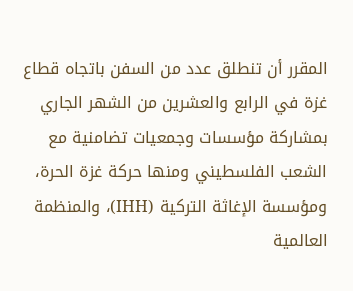المقرر أن تنطلق عدد من السفن باتجاه قطاع غزة في الرابع والعشرين من الشهر الجاري بمشاركة مؤسسات وجمعيات تضامنية مع الشعب الفلسطيني ومنها حركة غزة الحرة، ومؤسسة الإغاثة التركية (IHH)، والمنظمة العالمية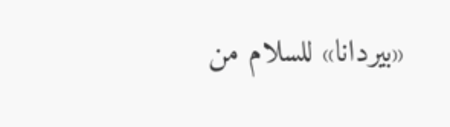«بيردانا» للسلام من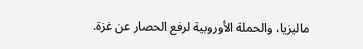ماليزيا، والحملة الأوروبية لرفع الحصار عن غزة.